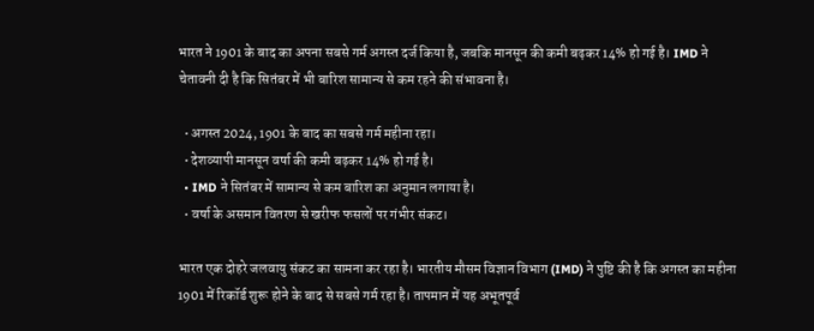भारत ने 1901 के बाद का अपना सबसे गर्म अगस्त दर्ज किया है, जबकि मानसून की कमी बढ़कर 14% हो गई है। IMD ने चेतावनी दी है कि सितंबर में भी बारिश सामान्य से कम रहने की संभावना है।

  • अगस्त 2024, 1901 के बाद का सबसे गर्म महीना रहा।
  • देशव्यापी मानसून वर्षा की कमी बढ़कर 14% हो गई है।
  • IMD ने सितंबर में सामान्य से कम बारिश का अनुमान लगाया है।
  • वर्षा के असमान वितरण से खरीफ फसलों पर गंभीर संकट।

भारत एक दोहरे जलवायु संकट का सामना कर रहा है। भारतीय मौसम विज्ञान विभाग (IMD) ने पुष्टि की है कि अगस्त का महीना 1901 में रिकॉर्ड शुरू होने के बाद से सबसे गर्म रहा है। तापमान में यह अभूतपूर्व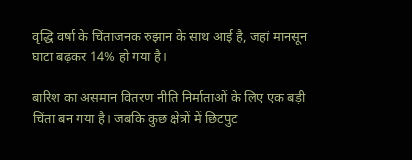वृद्धि वर्षा के चिंताजनक रुझान के साथ आई है, जहां मानसून घाटा बढ़कर 14% हो गया है।

बारिश का असमान वितरण नीति निर्माताओं के लिए एक बड़ी चिंता बन गया है। जबकि कुछ क्षेत्रों में छिटपुट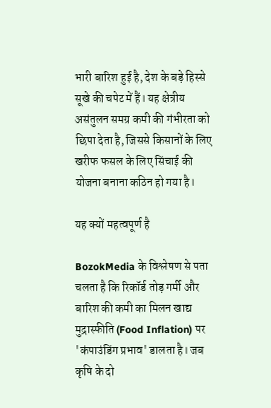भारी बारिश हुई है, देश के बड़े हिस्से सूखे की चपेट में हैं। यह क्षेत्रीय असंतुलन समग्र कमी की गंभीरता को छिपा देता है, जिससे किसानों के लिए खरीफ फसल के लिए सिंचाई की योजना बनाना कठिन हो गया है।

यह क्यों महत्वपूर्ण है

BozokMedia के विश्लेषण से पता चलता है कि रिकॉर्ड तोड़ गर्मी और बारिश की कमी का मिलन खाद्य मुद्रास्फीति (Food Inflation) पर 'कंपाउंडिंग प्रभाव' डालता है। जब कृषि के दो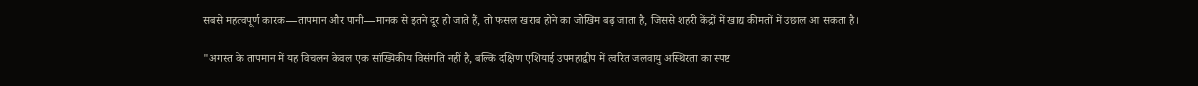सबसे महत्वपूर्ण कारक—तापमान और पानी—मानक से इतने दूर हो जाते हैं, तो फसल खराब होने का जोखिम बढ़ जाता है, जिससे शहरी केंद्रों में खाद्य कीमतों में उछाल आ सकता है।

"अगस्त के तापमान में यह विचलन केवल एक सांख्यिकीय विसंगति नहीं है, बल्कि दक्षिण एशियाई उपमहाद्वीप में त्वरित जलवायु अस्थिरता का स्पष्ट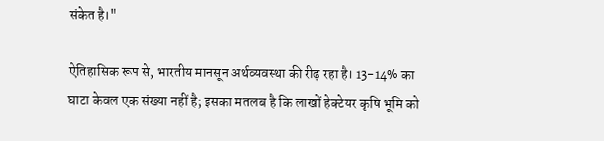संकेत है।"

ऐतिहासिक रूप से, भारतीय मानसून अर्थव्यवस्था की रीढ़ रहा है। 13-14% का घाटा केवल एक संख्या नहीं है; इसका मतलब है कि लाखों हेक्टेयर कृषि भूमि को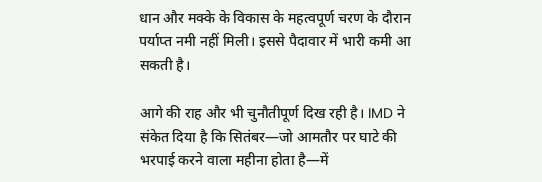धान और मक्के के विकास के महत्वपूर्ण चरण के दौरान पर्याप्त नमी नहीं मिली। इससे पैदावार में भारी कमी आ सकती है।

आगे की राह और भी चुनौतीपूर्ण दिख रही है। IMD ने संकेत दिया है कि सितंबर—जो आमतौर पर घाटे की भरपाई करने वाला महीना होता है—में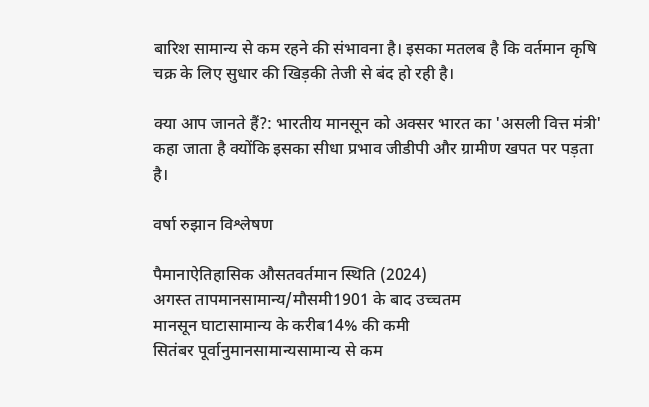बारिश सामान्य से कम रहने की संभावना है। इसका मतलब है कि वर्तमान कृषि चक्र के लिए सुधार की खिड़की तेजी से बंद हो रही है।

क्या आप जानते हैं?: भारतीय मानसून को अक्सर भारत का 'असली वित्त मंत्री' कहा जाता है क्योंकि इसका सीधा प्रभाव जीडीपी और ग्रामीण खपत पर पड़ता है।

वर्षा रुझान विश्लेषण

पैमानाऐतिहासिक औसतवर्तमान स्थिति (2024)
अगस्त तापमानसामान्य/मौसमी1901 के बाद उच्चतम
मानसून घाटासामान्य के करीब14% की कमी
सितंबर पूर्वानुमानसामान्यसामान्य से कम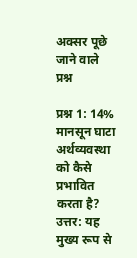अक्सर पूछे जाने वाले प्रश्न

प्रश्न 1: 14% मानसून घाटा अर्थव्यवस्था को कैसे प्रभावित करता है?
उत्तर: यह मुख्य रूप से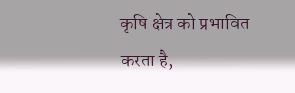कृषि क्षेत्र को प्रभावित करता है,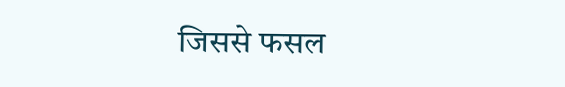जिससे फसल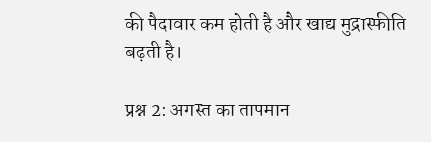की पैदावार कम होती है और खाद्य मुद्रास्फीति बढ़ती है।

प्रश्न 2: अगस्त का तापमान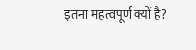इतना महत्वपूर्ण क्यों है?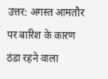उत्तर: अगस्त आमतौर पर बारिश के कारण ठंडा रहने वाला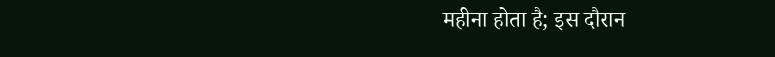महीना होता है; इस दौरान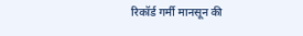रिकॉर्ड गर्मी मानसून की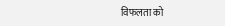विफलता को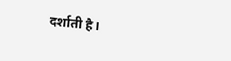दर्शाती है।